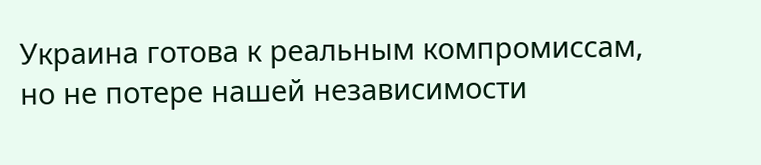Украина готова к реальным компромиссам, но не потере нашей независимости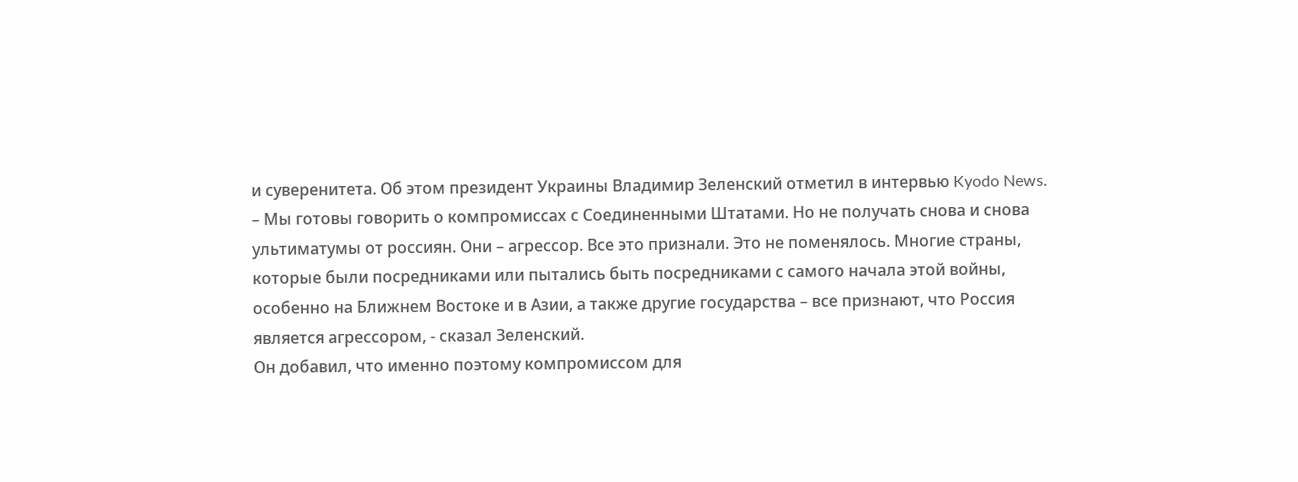и суверенитета. Об этом президент Украины Владимир Зеленский отметил в интервью Kyodo News.
– Мы готовы говорить о компромиссах с Соединенными Штатами. Но не получать снова и снова ультиматумы от россиян. Они – агрессор. Все это признали. Это не поменялось. Многие страны, которые были посредниками или пытались быть посредниками с самого начала этой войны, особенно на Ближнем Востоке и в Азии, а также другие государства – все признают, что Россия является агрессором, - сказал Зеленский.
Он добавил, что именно поэтому компромиссом для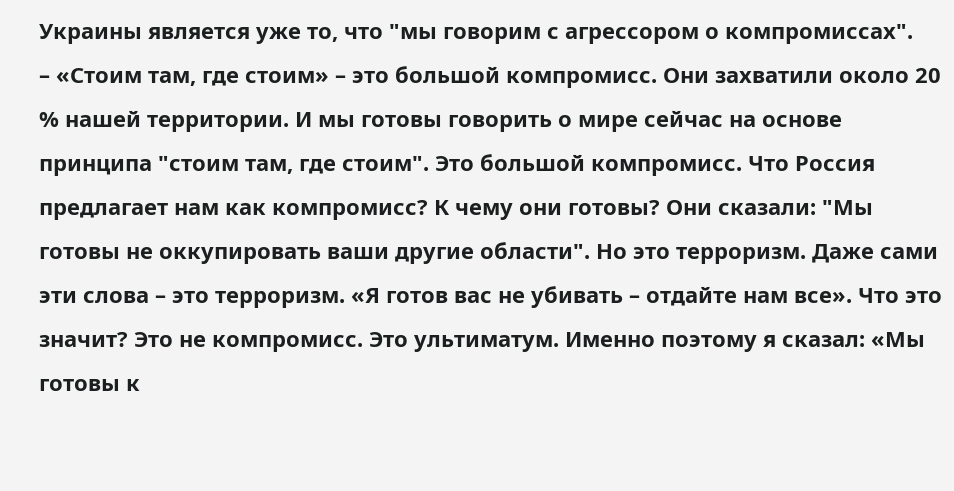Украины является уже то, что "мы говорим с агрессором о компромиссах".
– «Стоим там, где стоим» – это большой компромисс. Они захватили около 20 % нашей территории. И мы готовы говорить о мире сейчас на основе принципа "стоим там, где стоим". Это большой компромисс. Что Россия предлагает нам как компромисс? К чему они готовы? Они сказали: "Мы готовы не оккупировать ваши другие области". Но это терроризм. Даже сами эти слова – это терроризм. «Я готов вас не убивать – отдайте нам все». Что это значит? Это не компромисс. Это ультиматум. Именно поэтому я сказал: «Мы готовы к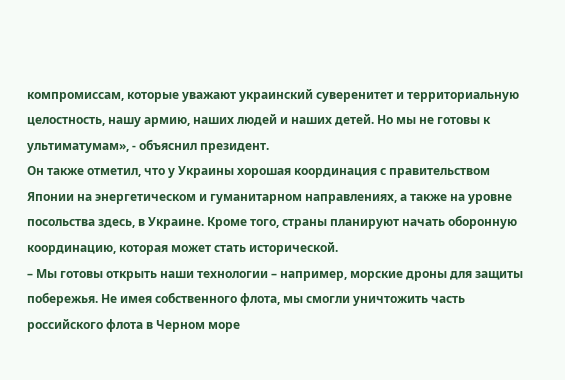компромиссам, которые уважают украинский суверенитет и территориальную целостность, нашу армию, наших людей и наших детей. Но мы не готовы к ультиматумам», - объяснил президент.
Он также отметил, что у Украины хорошая координация с правительством Японии на энергетическом и гуманитарном направлениях, а также на уровне посольства здесь, в Украине. Кроме того, страны планируют начать оборонную координацию, которая может стать исторической.
– Мы готовы открыть наши технологии – например, морские дроны для защиты побережья. Не имея собственного флота, мы смогли уничтожить часть российского флота в Черном море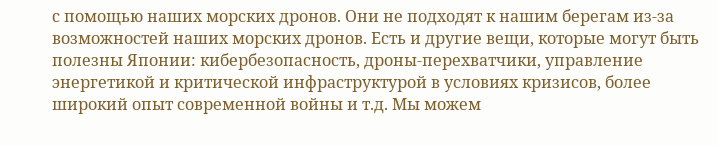с помощью наших морских дронов. Они не подходят к нашим берегам из-за возможностей наших морских дронов. Есть и другие вещи, которые могут быть полезны Японии: кибербезопасность, дроны-перехватчики, управление энергетикой и критической инфраструктурой в условиях кризисов, более широкий опыт современной войны и т.д. Мы можем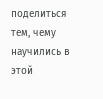поделиться тем, чему научились в этой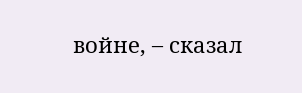войне, – сказал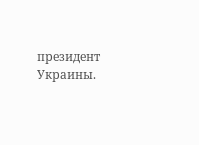президент Украины.